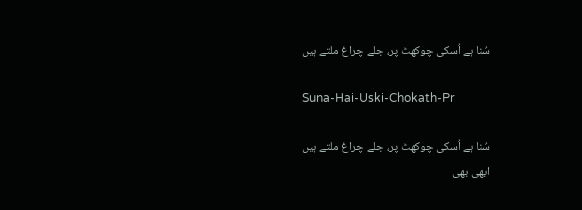سُنا ہے اُسکی چوکھٹ پر، جلے چراغ ملتے ہیں

Suna-Hai-Uski-Chokath-Pr

سُنا ہے اُسکی چوکھٹ پر، جلے چراغ ملتے ہیں
ابھی بھی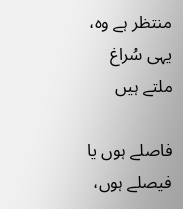منتظر ہے وہ، یہی سُراغ ملتے ہیں

فاصلے ہوں یا فیصلے ہوں،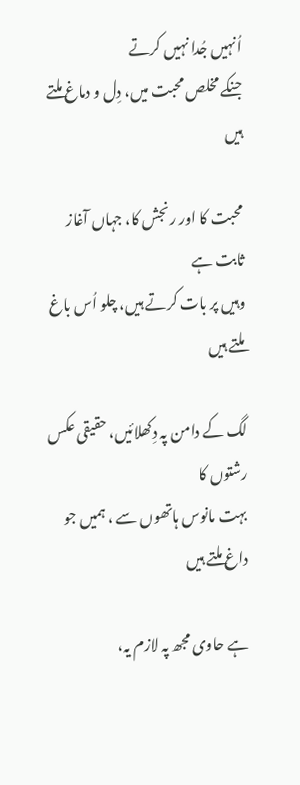اُنہیں جُدا نہیں کرتے
جنکے مخلص محبت میں، دِل و دماغ ملتے ہیں

محبت کا اور رنجش کا، جہاں آغاز ثابت ہے
وہیں پر بات کرتے ہیں، چلو اُس باغ ملتے ہیں

لگ کے دامن پہ دِکھلائیں، حقیقی عکس رشتوں کا
بہت مانوس ہاتھوں سے ، ہمیں جو داغ ملتے ہیں

ہے حاوی مجھ پہ لازم یہ،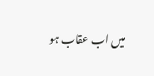میں اب عقاب ہو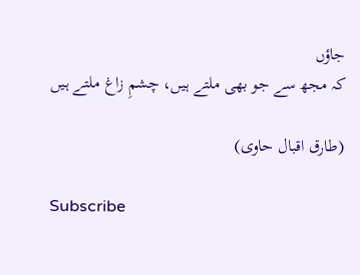جاؤں
کہ مجھ سے جو بھی ملتے ہیں، چشمِ زاغ ملتے ہیں

(طارق اقبال حاوی)

Subscribe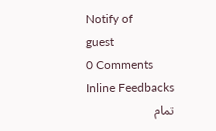Notify of
guest
0 Comments
Inline Feedbacks
تمام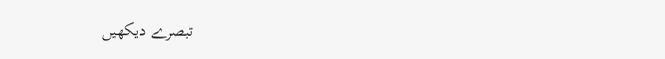تبصرے دیکھیں